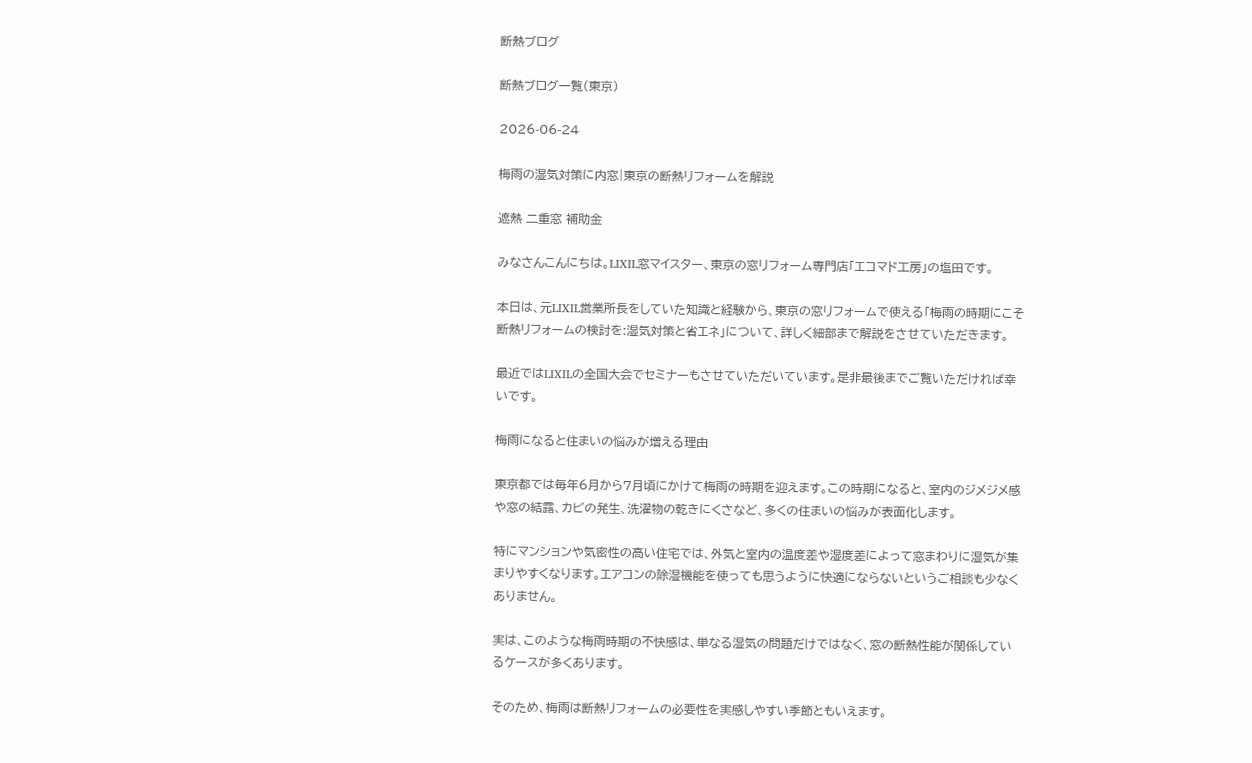断熱ブログ

断熱ブログ一覧(東京)

2026-06-24

梅雨の湿気対策に内窓|東京の断熱リフォームを解説

遮熱 二重窓 補助金

みなさんこんにちは。LIXIL窓マイスター、東京の窓リフォーム専門店「エコマド工房」の塩田です。

本日は、元LIXIL営業所長をしていた知識と経験から、東京の窓リフォームで使える「梅雨の時期にこそ断熱リフォームの検討を:湿気対策と省エネ」について、詳しく細部まで解説をさせていただきます。

最近ではLIXILの全国大会でセミナーもさせていただいています。是非最後までご覧いただければ幸いです。

梅雨になると住まいの悩みが増える理由

東京都では毎年6月から7月頃にかけて梅雨の時期を迎えます。この時期になると、室内のジメジメ感や窓の結露、カビの発生、洗濯物の乾きにくさなど、多くの住まいの悩みが表面化します。

特にマンションや気密性の高い住宅では、外気と室内の温度差や湿度差によって窓まわりに湿気が集まりやすくなります。エアコンの除湿機能を使っても思うように快適にならないというご相談も少なくありません。

実は、このような梅雨時期の不快感は、単なる湿気の問題だけではなく、窓の断熱性能が関係しているケースが多くあります。

そのため、梅雨は断熱リフォームの必要性を実感しやすい季節ともいえます。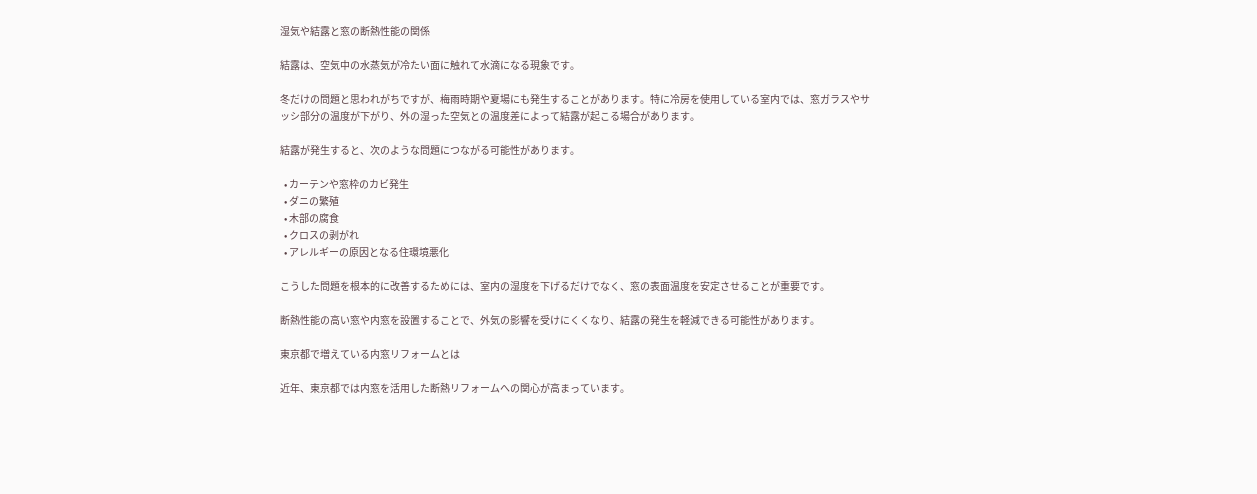湿気や結露と窓の断熱性能の関係

結露は、空気中の水蒸気が冷たい面に触れて水滴になる現象です。

冬だけの問題と思われがちですが、梅雨時期や夏場にも発生することがあります。特に冷房を使用している室内では、窓ガラスやサッシ部分の温度が下がり、外の湿った空気との温度差によって結露が起こる場合があります。

結露が発生すると、次のような問題につながる可能性があります。

  • カーテンや窓枠のカビ発生
  • ダニの繁殖
  • 木部の腐食
  • クロスの剥がれ
  • アレルギーの原因となる住環境悪化

こうした問題を根本的に改善するためには、室内の湿度を下げるだけでなく、窓の表面温度を安定させることが重要です。

断熱性能の高い窓や内窓を設置することで、外気の影響を受けにくくなり、結露の発生を軽減できる可能性があります。

東京都で増えている内窓リフォームとは

近年、東京都では内窓を活用した断熱リフォームへの関心が高まっています。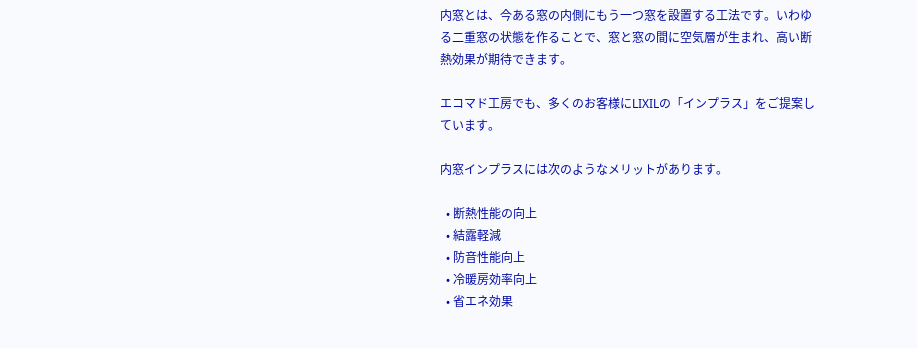内窓とは、今ある窓の内側にもう一つ窓を設置する工法です。いわゆる二重窓の状態を作ることで、窓と窓の間に空気層が生まれ、高い断熱効果が期待できます。

エコマド工房でも、多くのお客様にLIXILの「インプラス」をご提案しています。

内窓インプラスには次のようなメリットがあります。

  • 断熱性能の向上
  • 結露軽減
  • 防音性能向上
  • 冷暖房効率向上
  • 省エネ効果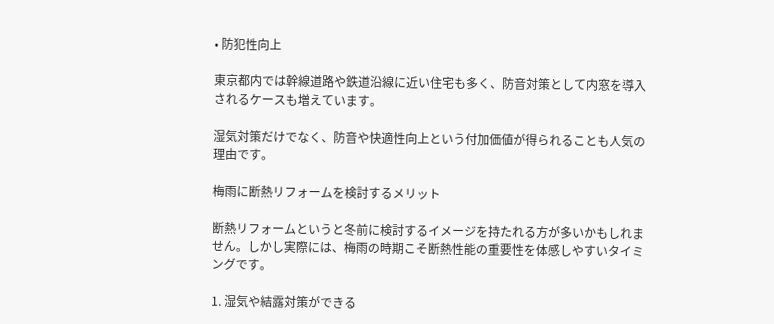• 防犯性向上

東京都内では幹線道路や鉄道沿線に近い住宅も多く、防音対策として内窓を導入されるケースも増えています。

湿気対策だけでなく、防音や快適性向上という付加価値が得られることも人気の理由です。

梅雨に断熱リフォームを検討するメリット

断熱リフォームというと冬前に検討するイメージを持たれる方が多いかもしれません。しかし実際には、梅雨の時期こそ断熱性能の重要性を体感しやすいタイミングです。

1. 湿気や結露対策ができる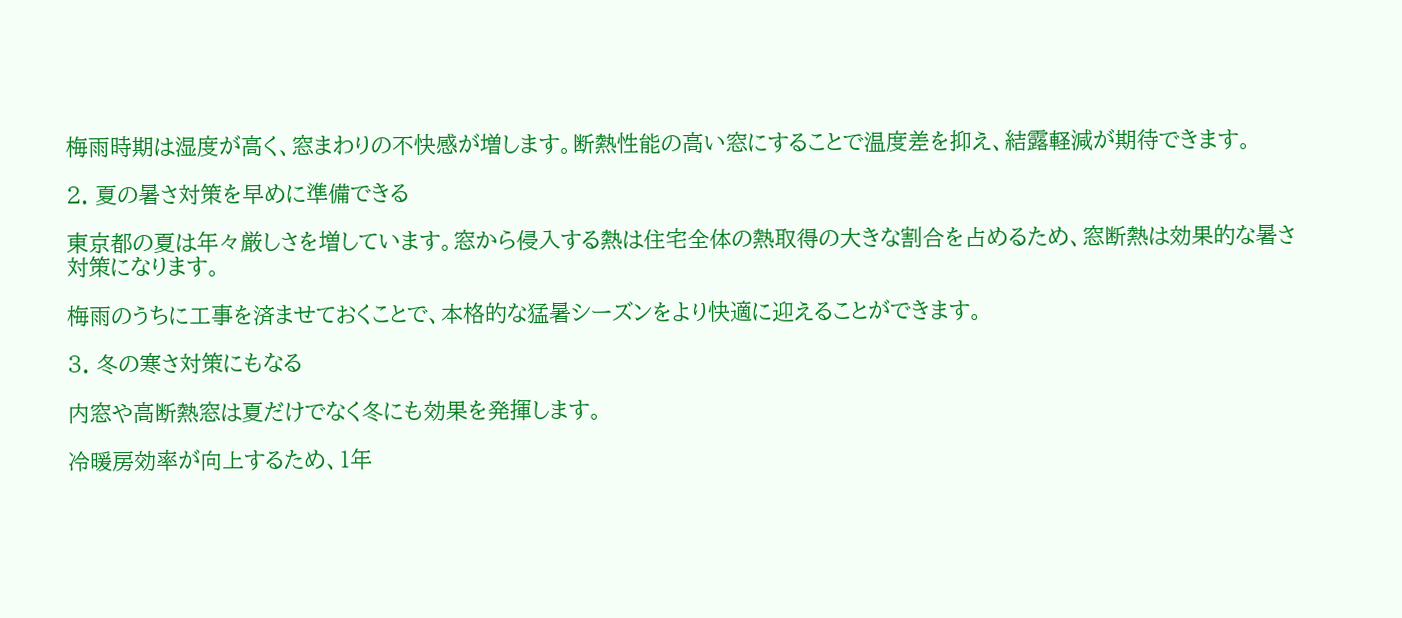梅雨時期は湿度が高く、窓まわりの不快感が増します。断熱性能の高い窓にすることで温度差を抑え、結露軽減が期待できます。

2. 夏の暑さ対策を早めに準備できる

東京都の夏は年々厳しさを増しています。窓から侵入する熱は住宅全体の熱取得の大きな割合を占めるため、窓断熱は効果的な暑さ対策になります。

梅雨のうちに工事を済ませておくことで、本格的な猛暑シーズンをより快適に迎えることができます。

3. 冬の寒さ対策にもなる

内窓や高断熱窓は夏だけでなく冬にも効果を発揮します。

冷暖房効率が向上するため、1年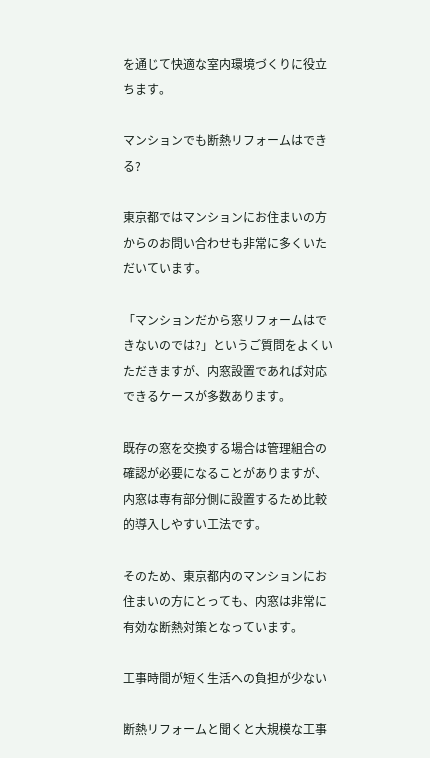を通じて快適な室内環境づくりに役立ちます。

マンションでも断熱リフォームはできる?

東京都ではマンションにお住まいの方からのお問い合わせも非常に多くいただいています。

「マンションだから窓リフォームはできないのでは?」というご質問をよくいただきますが、内窓設置であれば対応できるケースが多数あります。

既存の窓を交換する場合は管理組合の確認が必要になることがありますが、内窓は専有部分側に設置するため比較的導入しやすい工法です。

そのため、東京都内のマンションにお住まいの方にとっても、内窓は非常に有効な断熱対策となっています。

工事時間が短く生活への負担が少ない

断熱リフォームと聞くと大規模な工事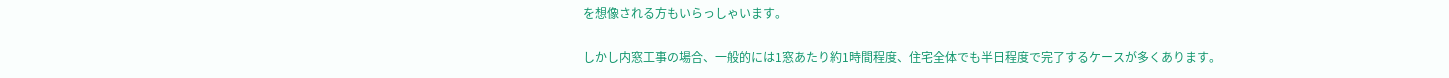を想像される方もいらっしゃいます。

しかし内窓工事の場合、一般的には1窓あたり約1時間程度、住宅全体でも半日程度で完了するケースが多くあります。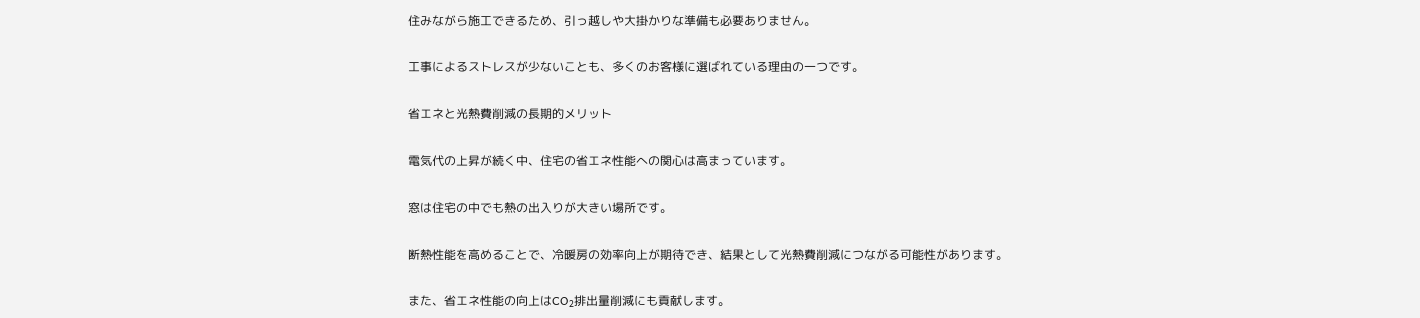住みながら施工できるため、引っ越しや大掛かりな準備も必要ありません。

工事によるストレスが少ないことも、多くのお客様に選ばれている理由の一つです。

省エネと光熱費削減の長期的メリット

電気代の上昇が続く中、住宅の省エネ性能への関心は高まっています。

窓は住宅の中でも熱の出入りが大きい場所です。

断熱性能を高めることで、冷暖房の効率向上が期待でき、結果として光熱費削減につながる可能性があります。

また、省エネ性能の向上はCO₂排出量削減にも貢献します。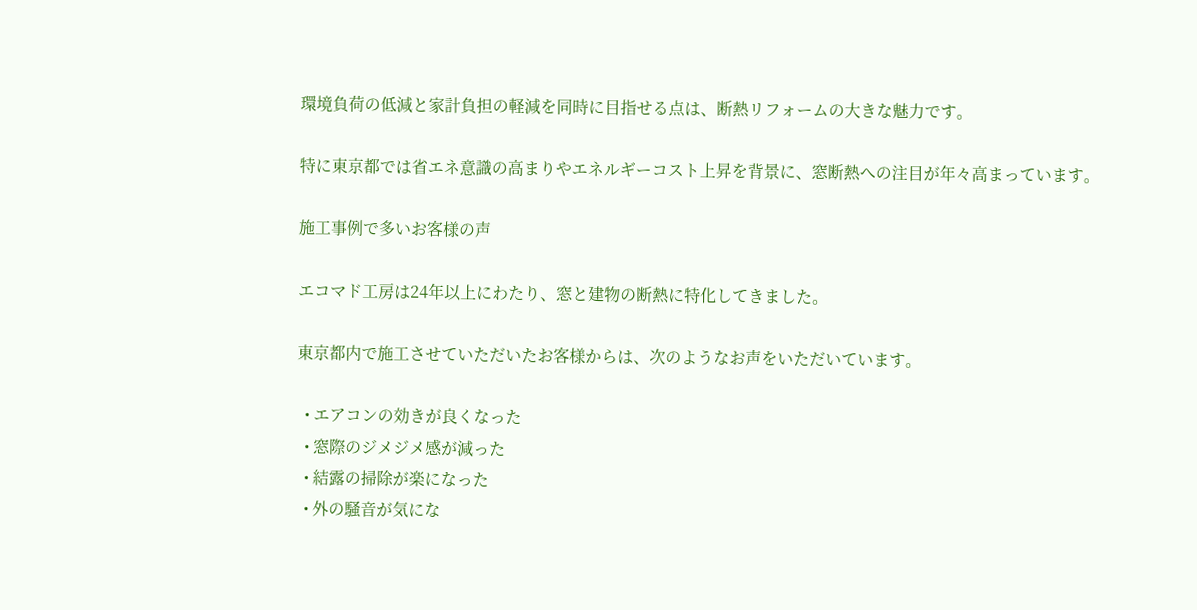環境負荷の低減と家計負担の軽減を同時に目指せる点は、断熱リフォームの大きな魅力です。

特に東京都では省エネ意識の高まりやエネルギーコスト上昇を背景に、窓断熱への注目が年々高まっています。

施工事例で多いお客様の声

エコマド工房は24年以上にわたり、窓と建物の断熱に特化してきました。

東京都内で施工させていただいたお客様からは、次のようなお声をいただいています。

  • エアコンの効きが良くなった
  • 窓際のジメジメ感が減った
  • 結露の掃除が楽になった
  • 外の騒音が気にな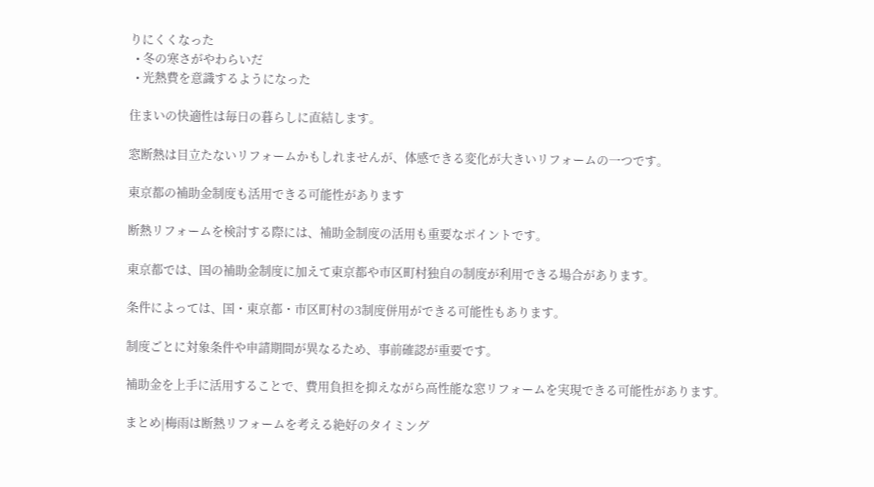りにくくなった
  • 冬の寒さがやわらいだ
  • 光熱費を意識するようになった

住まいの快適性は毎日の暮らしに直結します。

窓断熱は目立たないリフォームかもしれませんが、体感できる変化が大きいリフォームの一つです。

東京都の補助金制度も活用できる可能性があります

断熱リフォームを検討する際には、補助金制度の活用も重要なポイントです。

東京都では、国の補助金制度に加えて東京都や市区町村独自の制度が利用できる場合があります。

条件によっては、国・東京都・市区町村の3制度併用ができる可能性もあります。

制度ごとに対象条件や申請期間が異なるため、事前確認が重要です。

補助金を上手に活用することで、費用負担を抑えながら高性能な窓リフォームを実現できる可能性があります。

まとめ|梅雨は断熱リフォームを考える絶好のタイミング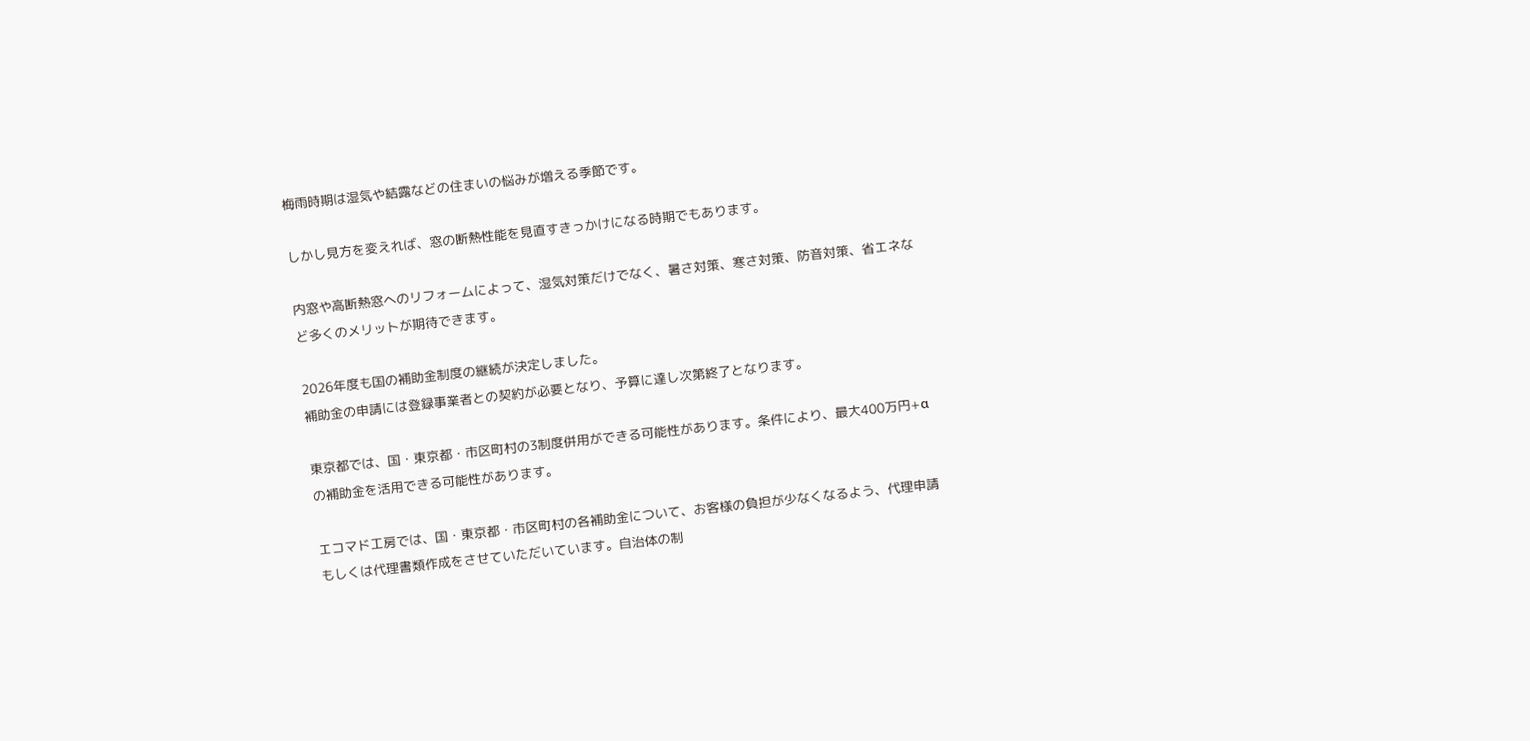梅雨時期は湿気や結露などの住まいの悩みが増える季節です。

しかし見方を変えれば、窓の断熱性能を見直すきっかけになる時期でもあります。

内窓や高断熱窓へのリフォームによって、湿気対策だけでなく、暑さ対策、寒さ対策、防音対策、省エネなど多くのメリットが期待できます。

2026年度も国の補助金制度の継続が決定しました。
補助金の申請には登録事業者との契約が必要となり、予算に達し次第終了となります。

東京都では、国・東京都・市区町村の3制度併用ができる可能性があります。条件により、最大400万円+αの補助金を活用できる可能性があります。

エコマド工房では、国・東京都・市区町村の各補助金について、お客様の負担が少なくなるよう、代理申請もしくは代理書類作成をさせていただいています。自治体の制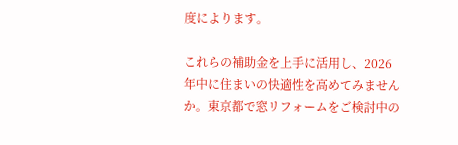度によります。

これらの補助金を上手に活用し、2026年中に住まいの快適性を高めてみませんか。東京都で窓リフォームをご検討中の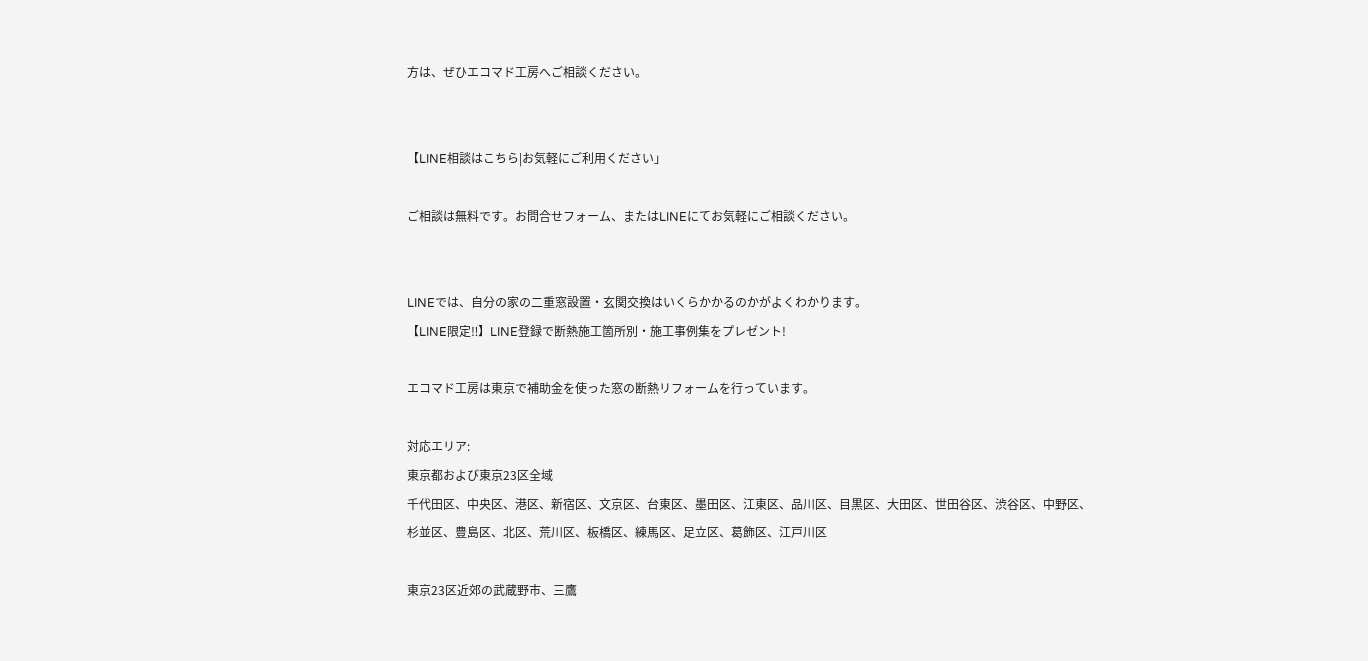方は、ぜひエコマド工房へご相談ください。


【LINE相談はこちら|お気軽にご利用ください」

ご相談は無料です。お問合せフォーム、またはLINEにてお気軽にご相談ください。


LINEでは、自分の家の二重窓設置・玄関交換はいくらかかるのかがよくわかります。
【LINE限定‼】LINE登録で断熱施工箇所別・施工事例集をプレゼント!

エコマド工房は東京で補助金を使った窓の断熱リフォームを行っています。

対応エリア:
東京都および東京23区全域
千代田区、中央区、港区、新宿区、文京区、台東区、墨田区、江東区、品川区、目黒区、大田区、世田谷区、渋谷区、中野区、杉並区、豊島区、北区、荒川区、板橋区、練馬区、足立区、葛飾区、江戸川区

東京23区近郊の武蔵野市、三鷹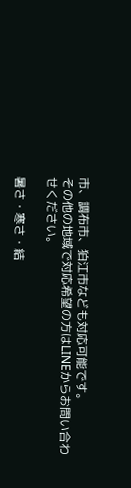市、調布市、狛江市なども対応可能です。
その他の地域で対応希望の方はLINEからお問い合わせください。

暑さ・寒さ・結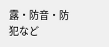露・防音・防犯など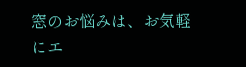窓のお悩みは、お気軽にエ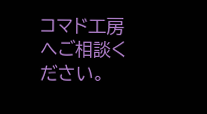コマド工房へご相談ください。